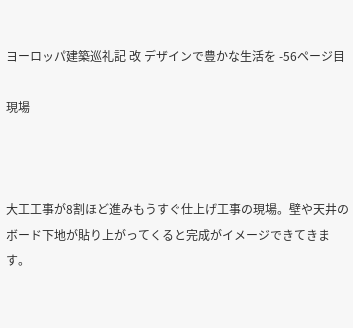ヨーロッパ建築巡礼記 改 デザインで豊かな生活を -56ページ目

現場



大工工事が8割ほど進みもうすぐ仕上げ工事の現場。壁や天井のボード下地が貼り上がってくると完成がイメージできてきます。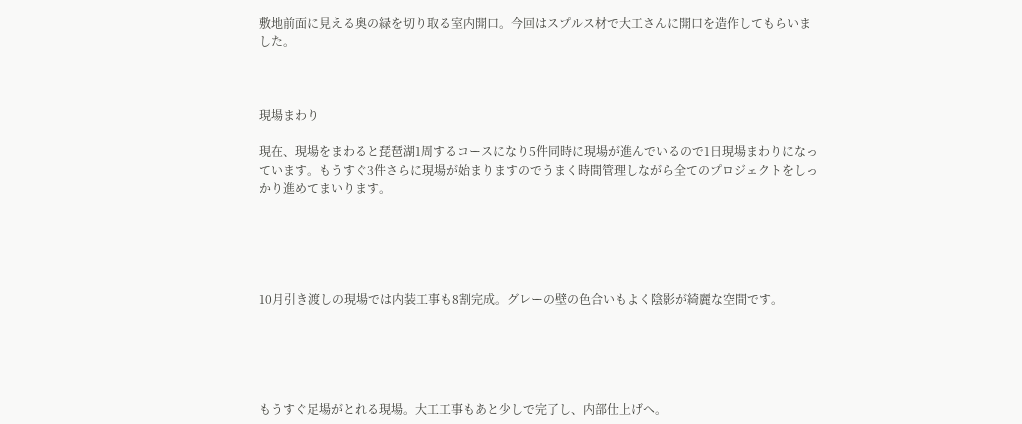敷地前面に見える奥の緑を切り取る室内開口。今回はスプルス材で大工さんに開口を造作してもらいました。



現場まわり

現在、現場をまわると琵琶湖1周するコースになり5件同時に現場が進んでいるので1日現場まわりになっています。もうすぐ3件さらに現場が始まりますのでうまく時間管理しながら全てのプロジェクトをしっかり進めてまいります。





10月引き渡しの現場では内装工事も8割完成。グレーの壁の色合いもよく陰影が綺麗な空間です。





もうすぐ足場がとれる現場。大工工事もあと少しで完了し、内部仕上げへ。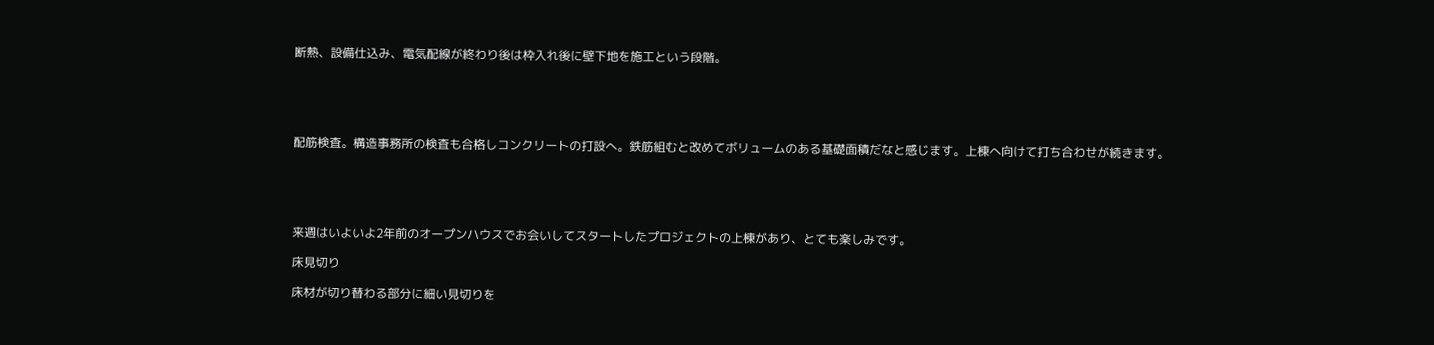断熱、設備仕込み、電気配線が終わり後は枠入れ後に壁下地を施工という段階。





配筋検査。構造事務所の検査も合格しコンクリートの打設へ。鉄筋組むと改めてボリュームのある基礎面積だなと感じます。上棟へ向けて打ち合わせが続きます。





来週はいよいよ2年前のオープンハウスでお会いしてスタートしたプロジェクトの上棟があり、とても楽しみです。

床見切り

床材が切り替わる部分に細い見切りを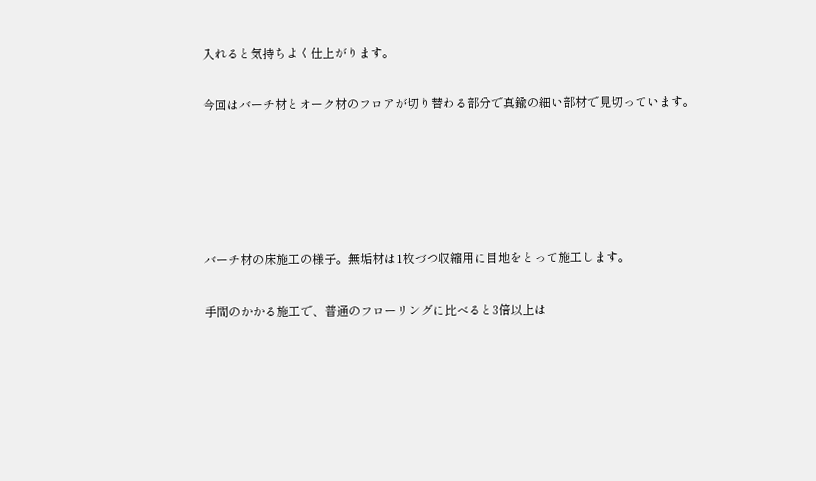入れると気持ちよく仕上がります。

今回はバーチ材とオーク材のフロアが切り替わる部分で真鍮の細い部材で見切っています。





バーチ材の床施工の様子。無垢材は1枚づつ収縮用に目地をとって施工します。

手間のかかる施工で、普通のフローリングに比べると3倍以上は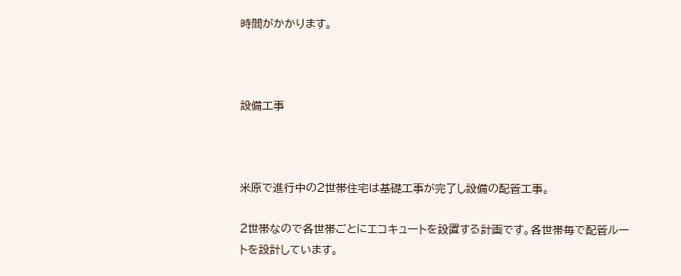時間がかかります。



設備工事



米原で進行中の2世帯住宅は基礎工事が完了し設備の配管工事。

2世帯なので各世帯ごとにエコキュートを設置する計画です。各世帯毎で配管ルートを設計しています。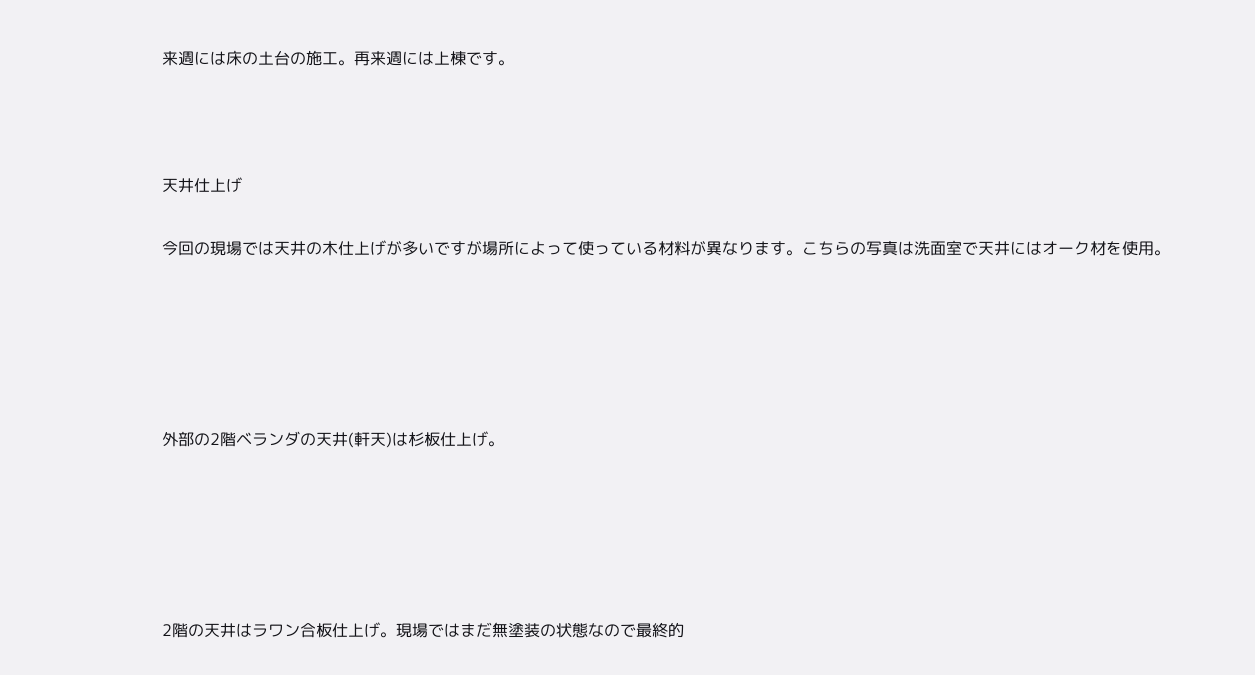来週には床の土台の施工。再来週には上棟です。



天井仕上げ

今回の現場では天井の木仕上げが多いですが場所によって使っている材料が異なります。こちらの写真は洗面室で天井にはオーク材を使用。





外部の2階ベランダの天井(軒天)は杉板仕上げ。





2階の天井はラワン合板仕上げ。現場ではまだ無塗装の状態なので最終的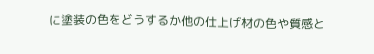に塗装の色をどうするか他の仕上げ材の色や質感と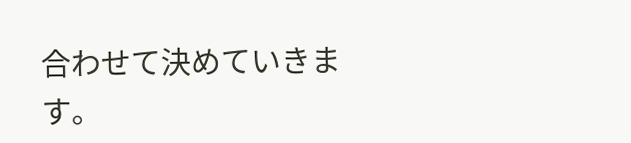合わせて決めていきます。